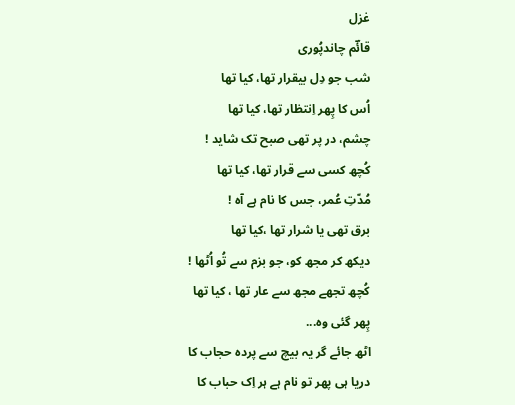غزل
قائؔم چاندپُوری
شب جو دِل بیقرار تھا، کیا تھا
اُس کا پِھر اِنتظار تھا، کیا تھا
چشم، در پر تھی صبح تک شاید !
کُچھ کسی سے قرار تھا، کیا تھا
مُدّتِ عُمر، جس کا نام ہے آہ !
برق تھی یا شرار تھا ،کیا تھا
دیکھ کر مجھ کو، جو بزم سے تُو اُٹھا !
کُچھ تجھے مجھ سے عار تھا ، کیا تھا
پِھر گئی وہ...
اٹھ جائے گر یہ بیچ سے پردہ حجاب کا
دریا ہی پھر تو نام ہے ہر اِک حباب کا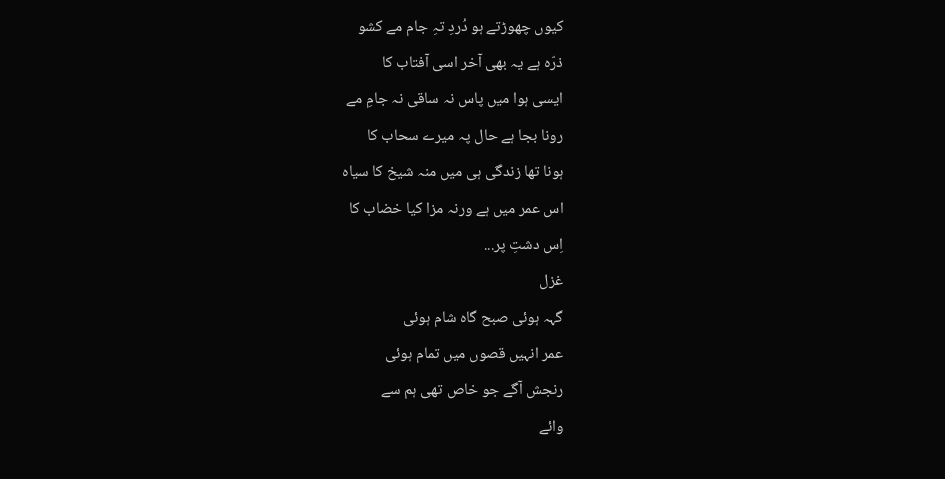کیوں چھوڑتے ہو دُردِ تہِ جام مے کشو
ذرّہ ہے یہ بھی آخر اسی آفتاب کا
ایسی ہوا میں پاس نہ ساقی نہ جامِ مے
رونا بجا ہے حال پہ میرے سحاب کا
ہونا تھا زندگی ہی میں منہ شیخ کا سیاہ
اس عمر میں ہے ورنہ مزا کیا خضاب کا
اِس دشتِ پر...
غزل
گہہ ہوئی صبح گاہ شام ہوئی
عمر انہیں قصوں میں تمام ہوئی
رنجش آگے جو خاص تھی ہم سے
وائے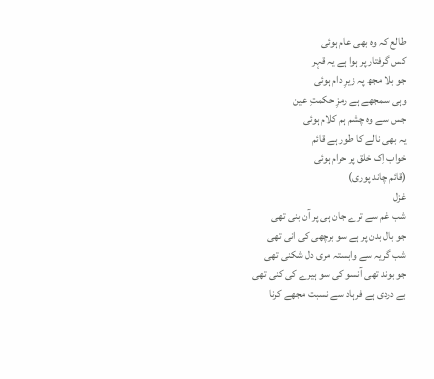طالع کہ وہ بھی عام ہوئی
کس گرفتار پر ہوا ہے یہ قہر
جو بلا مجھ پہ زیرِ دام ہوئی
وہی سمجھے ہے رمزِ حکمتِ عین
جس سے وہ چشم ہم کلام ہوئی
یہ بھی نالے کا طور ہے قائم
خواب اِک خلق پر حرام ہوئی
(قائم چاند پوری)
غزل
شب غم سے ترے جان ہی پر آن بنی تھی
جو بال بدن پر ہے سو برچھی کی انی تھی
شب گریہ سے وابستہ مری دل شکنی تھی
جو بوند تھی آنسو کی سو ہیرے کی کنی تھی
بے دردی ہے فرہاد سے نسبت مجھے کرنا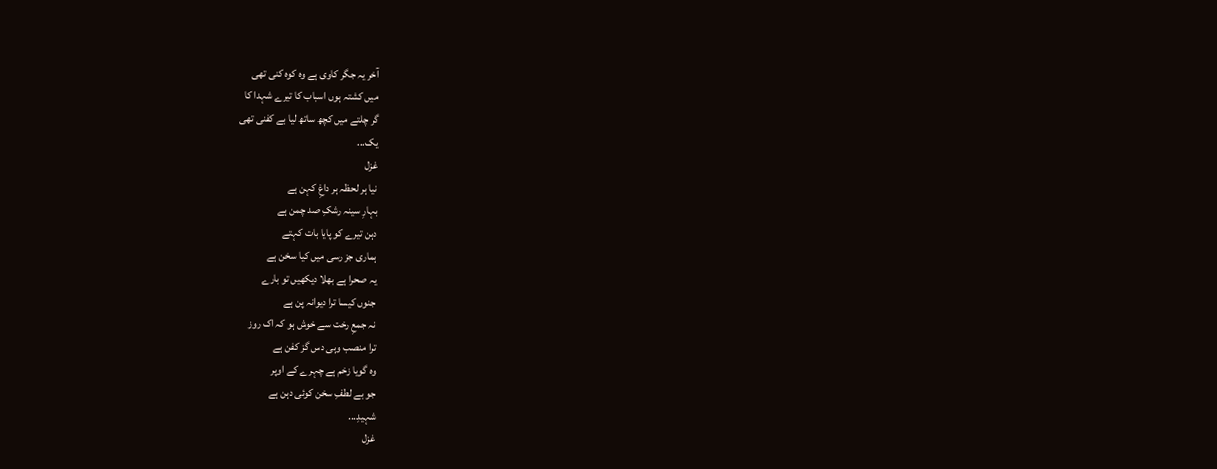آخر یہ جگر کاوی ہے وہ کوہ کنی تھی
میں کشتہ ہوں اسباب کا تیرے شہدا کا
گر چلتے میں کچھ ساتھ لیا بے کفنی تھی
یک...
غزل
نیا ہر لحظہ ہر داغِ کہن ہے
بہارِ سینہ رشکِ صد چمن ہے
دہن تیرے کو پایا بات کہتے
ہماری جز رسی میں کیا سخن ہے
یہ صحرا ہے بھلا دیکھیں تو بارے
جنوں کیسا ترا دیوانہ پن ہے
نہ جمعِ رخت سے خوش ہو کہ اک روز
ترا منصب وہی دس گز کفن ہے
وہ گویا زخم ہے چہرے کے اوپر
جو بے لطفِ سخن کوئی دہن ہے
شہیدِ...
غزل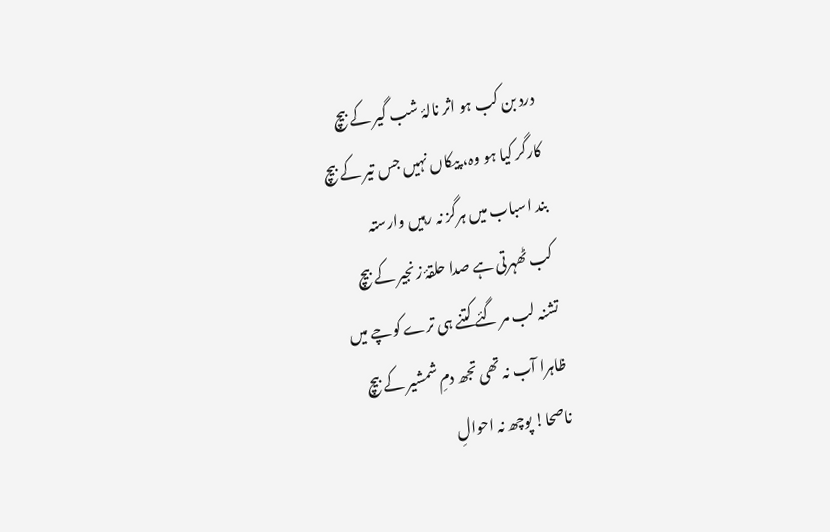درد بن کب ہو اثر نالۂ شب گیر کے بیچ
کارگر کیا ہو وہ، پیکاں نہیں جس تیر کے بیچ
بند اسباب میں ہرگز نہ رہیں وارستہ
کب ٹھہرتی ہے صدا حلقۂ زنجیر کے بیچ
تشنہ لب مر گئے کتنے ہی ترے کوچے میں
ظاہرا آب نہ تھی تجھ دمِ شمشیر کے بیچ
ناصحا! پوچھ نہ احوالِ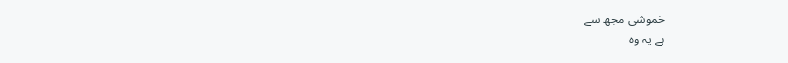خموشی مجھ سے
ہے یہ وہ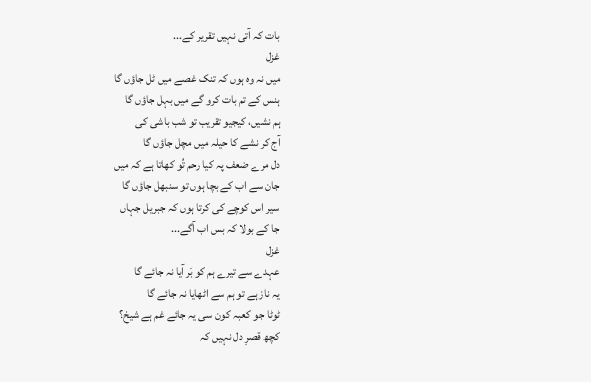بات کہ آتی نہیں تقریر کے...
غزل
میں نہ وہ ہوں کہ تنک غصے میں ٹل جاؤں گا
ہنس کے تم بات کرو گے میں بہل جاؤں گا
ہم نشیں، کیجیو تقریب تو شب باشی کی
آج کر نشے کا حیلہ میں مچل جاؤں گا
دل مرے ضعف پہ کیا رحم تُو کھاتا ہے کہ میں
جان سے اب کے بچا ہوں تو سنبھل جاؤں گا
سیر اس کوچے کی کرتا ہوں کہ جبریل جہاں
جا کے بولا کہ بس اب آگے...
غزل
عہدے سے تیرے ہم کو بَر آیا نہ جائے گا
یہ ناز ہے تو ہم سے اٹھایا نہ جائے گا
ٹوٹا جو کعبہ کون سی یہ جائے غم ہے شیخ؟
کچھ قصرِ دل نہیں کہ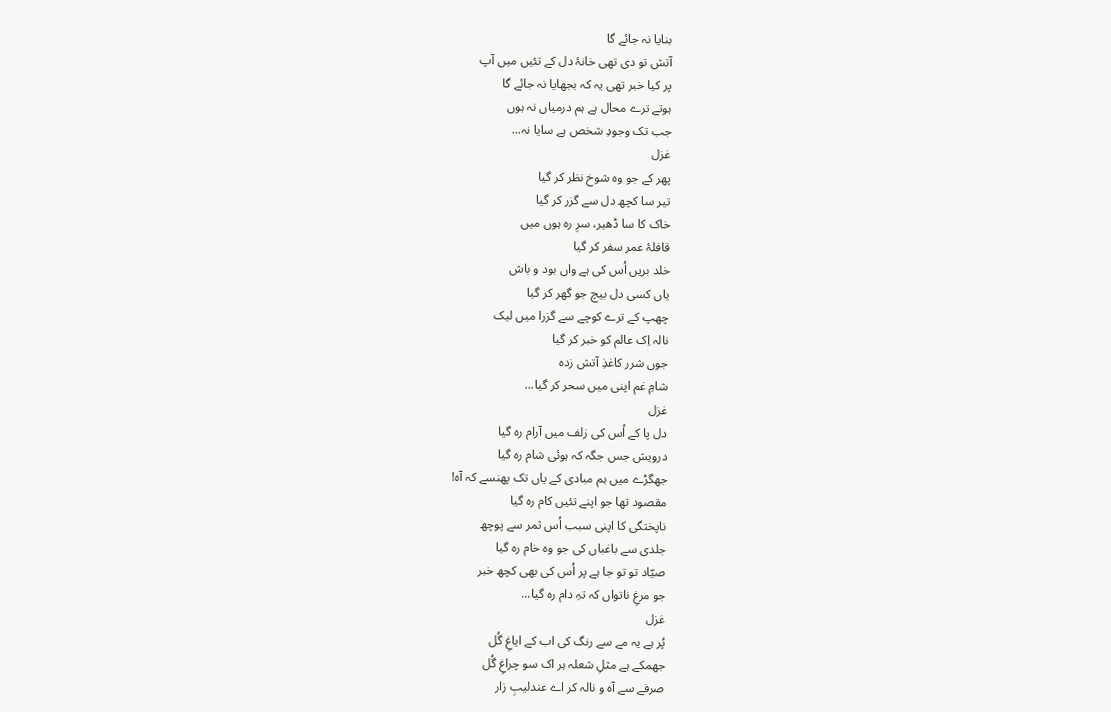بنایا نہ جائے گا
آتش تو دی تھی خانۂ دل کے تئیں میں آپ
پر کیا خبر تھی یہ کہ بجھایا نہ جائے گا
ہوتے ترے محال ہے ہم درمیاں نہ ہوں
جب تک وجودِ شخص ہے سایا نہ...
غزل
پھر کے جو وہ شوخ نظر کر گیا
تیر سا کچھ دل سے گزر کر گیا
خاک کا سا ڈھیر، سرِ رہ ہوں میں
قافلۂ عمر سفر کر گیا
خلد بریں اُس کی ہے واں بود و باش
یاں کسی دل بیچ جو گھر کر گیا
چھپ کے ترے کوچے سے گزرا میں لیک
نالہ اِک عالم کو خبر کر گیا
جوں شرر کاغذِ آتش زدہ
شامِ غم اپنی میں سحر کر گیا...
غزل
دل پا کے اُس کی زلف میں آرام رہ گیا
درویش جس جگہ کہ ہوئی شام رہ گیا
جھگڑے میں ہم مبادی کے یاں تک پھنسے کہ آہ!
مقصود تھا جو اپنے تئیں کام رہ گیا
ناپختگی کا اپنی سبب اُس ثمر سے پوچھ
جلدی سے باغباں کی جو وہ خام رہ گیا
صیّاد تو تو جا ہے پر اُس کی بھی کچھ خبر
جو مرغِ ناتواں کہ تہِ دام رہ گیا...
غزل
پُر ہے یہ مے سے رنگ کی اب کے ایاغِ گُل
جھمکے ہے مثلِ شعلہ ہر اک سو چراغِ گُل
صرفے سے آہ و نالہ کر اے عندلیبِ زار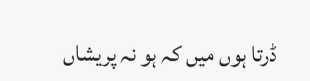ڈرتا ہوں میں کہ ہو نہ پریشاں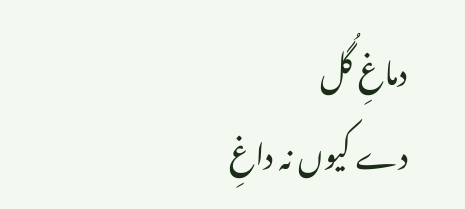دماغِ گُل
دے کیوں نہ داغِ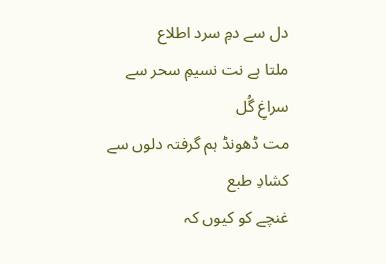دل سے دمِ سرد اطلاع
ملتا ہے نت نسیمِ سحر سے سراغِ گُل
مت ڈھونڈ ہم گرفتہ دلوں سے کشادِ طبع
غنچے کو کیوں کہ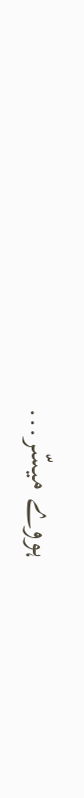ہووے میسّر...